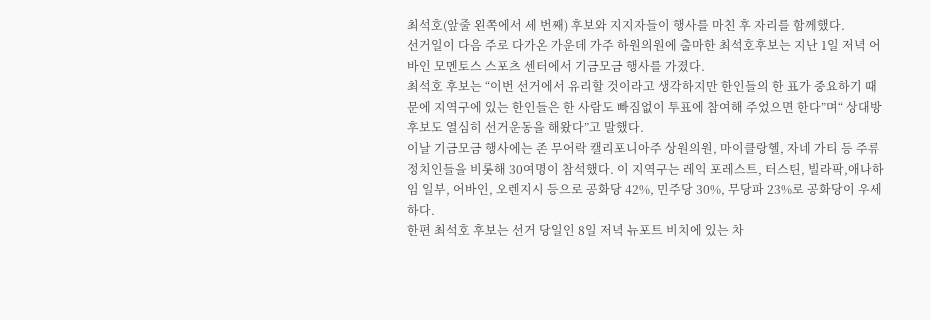최석호(앞줄 왼쪽에서 세 번째) 후보와 지지자들이 행사를 마친 후 자리를 함께했다.
선거일이 다음 주로 다가온 가운데 가주 하원의원에 출마한 최석호후보는 지난 1일 저녁 어바인 모멘토스 스포츠 센터에서 기금모금 행사를 가졌다.
최석호 후보는 “이번 선거에서 유리할 것이라고 생각하지만 한인들의 한 표가 중요하기 때문에 지역구에 있는 한인들은 한 사람도 빠짐없이 투표에 참여해 주었으면 한다”며“ 상대방 후보도 열심히 선거운동을 해왔다”고 말했다.
이날 기금모금 행사에는 존 무어락 캘리포니아주 상원의원, 마이클랑헬, 자네 가티 등 주류 정치인들을 비롯해 30여명이 참석했다. 이 지역구는 레익 포레스트, 터스틴, 빌라팍,애나하임 일부, 어바인, 오렌지시 등으로 공화당 42%, 민주당 30%, 무당파 23%로 공화당이 우세하다.
한편 최석호 후보는 선거 당일인 8일 저녁 뉴포트 비치에 있는 차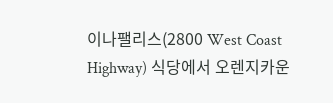이나팰리스(2800 West Coast Highway) 식당에서 오렌지카운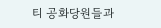티 공화당원들과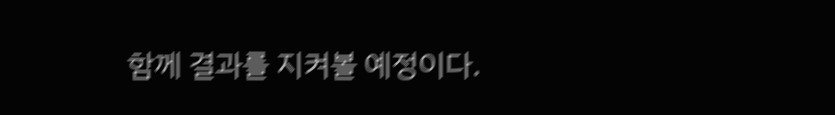함께 결과를 지켜볼 예정이다.